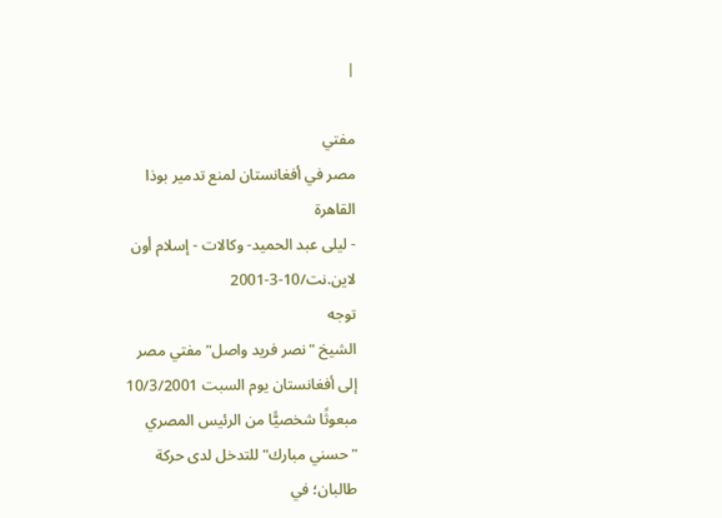|

مفتي
مصر في أفغانستان لمنع تدمير بوذا
القاهرة
- ليلى عبد الحميد- وكالات - إسلام أون
لاين.نت/10-3-2001
توجه
الشيخ "نصر فريد واصل" مفتي مصر
إلى أفغانستان يوم السبت 10/3/2001
مبعوثًا شخصيًّا من الرئيس المصري
"حسني مبارك" للتدخل لدى حركة
طالبان؛ في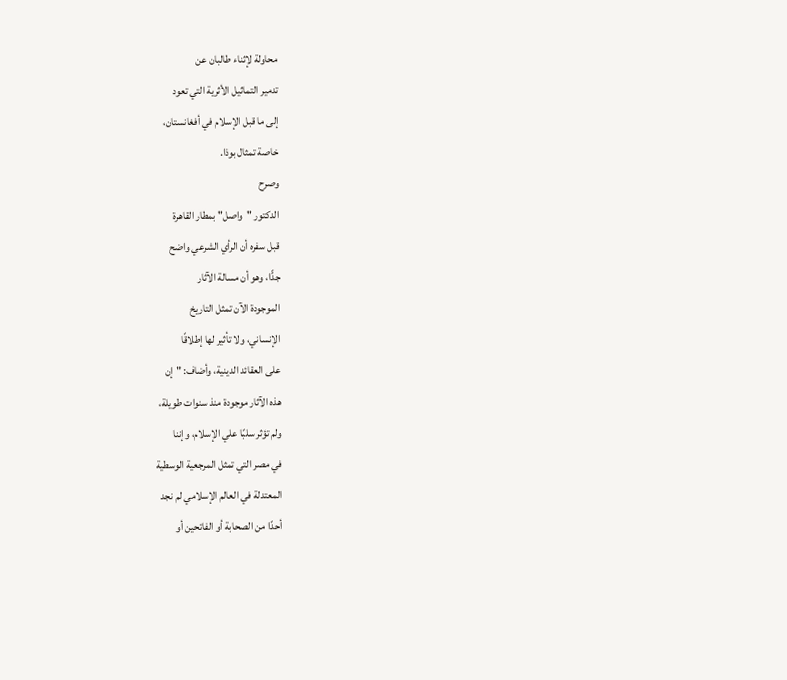محاولة لإثناء طالبان عن
تدمير التماثيل الأثرية التي تعود
إلى ما قبل الإسلام في أفغانستان،
خاصة تمثال بوذا.
وصرح
الدكتور "واصل" بمطار القاهرة
قبل سفره أن الرأي الشرعي واضح
جدًّا، وهو أن مسالة الآثار
الموجودة الآن تمثل التاريخ
الإنساني، ولا تأثير لها إطلاقًا
على العقائد الدينية، وأضاف: "إن
هذه الآثار موجودة منذ سنوات طويلة،
ولم تؤثر سلبًا علي الإسلام، وإننا
في مصر التي تمثل المرجعية الوسطية
المعتدلة في العالم الإسلامي لم نجد
أحدًا من الصحابة أو الفاتحين أو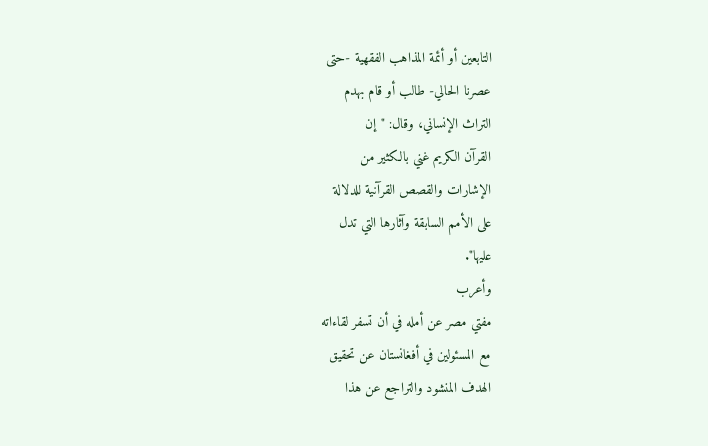التابعين أو أئمة المذاهب الفقهية -حتى
عصرنا الحالي- طالب أو قام بهدم
التراث الإنساني، وقال: "إن
القرآن الكريم غني بالكثير من
الإشارات والقصص القرآنية للدلالة
على الأمم السابقة وآثارها التي تدل
عليها".
وأعرب
مفتي مصر عن أمله في أن تسفر لقاءاته
مع المسئولين في أفغانستان عن تحقيق
الهدف المنشود والتراجع عن هذا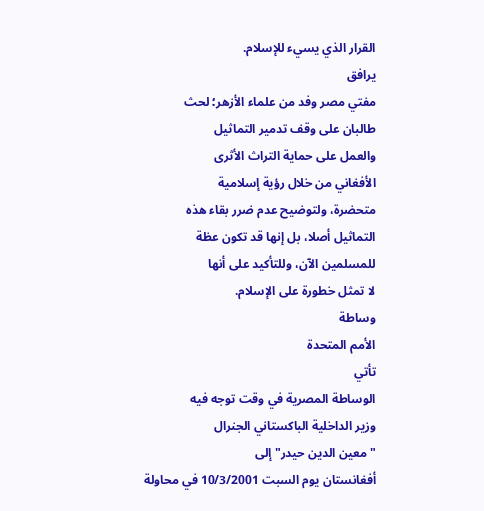القرار الذي يسيء للإسلام.
يرافق
مفتي مصر وفد من علماء الأزهر؛ لحث
طالبان على وقف تدمير التماثيل
والعمل على حماية التراث الأثرى
الأفغاني من خلال رؤية إسلامية
متحضرة، ولتوضيح عدم ضرر بقاء هذه
التماثيل أصلا، بل إنها قد تكون عظة
للمسلمين الآن، وللتأكيد على أنها
لا تمثل خطورة على الإسلام.
وساطة
الأمم المتحدة
تأتي
الوساطة المصرية في وقت توجه فيه
وزير الداخلية الباكستاني الجنرال
"معين الدين حيدر" إلى
أفغانستان يوم السبت 10/3/2001 في محاولة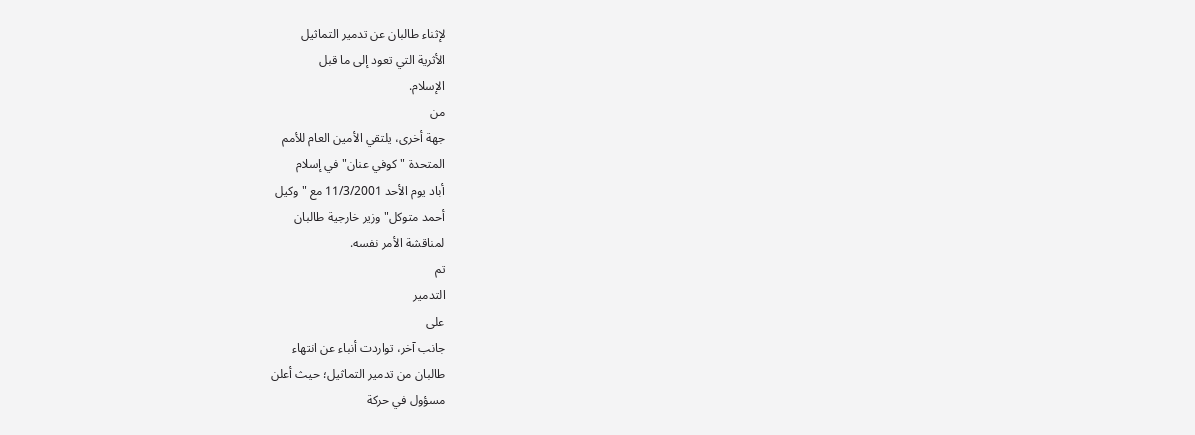لإثناء طالبان عن تدمير التماثيل
الأثرية التي تعود إلى ما قبل
الإسلام.
من
جهة أخرى، يلتقي الأمين العام للأمم
المتحدة "كوفي عنان" في إسلام
أباد يوم الأحد 11/3/2001 مع "وكيل
أحمد متوكل" وزير خارجية طالبان
لمناقشة الأمر نفسه.
تم
التدمير
على
جانب آخر، تواردت أنباء عن انتهاء
طالبان من تدمير التماثيل؛ حيث أعلن
مسؤول في حركة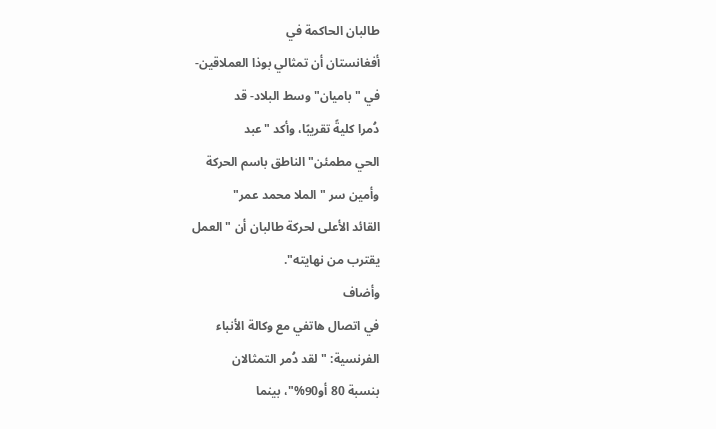طالبان الحاكمة في
أفغانستان أن تمثالي بوذا العملاقين-
في " باميان" وسط البلاد- قد
دُمرا كليةً تقريبًا، وأكد "عبد
الحي مطمئن" الناطق باسم الحركة
وأمين سر "الملا محمد عمر"
القائد الأعلى لحركة طالبان أن "العمل
يقترب من نهايته".
وأضاف
في اتصال هاتفي مع وكالة الأنباء
الفرنسية: "لقد دُمر التمثالان
بنسبة 80 أو90%"، بينما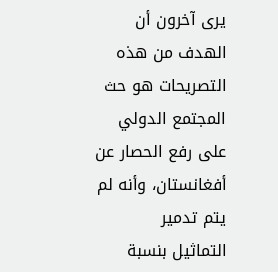يرى آخرون أن
الهدف من هذه التصريحات هو حث
المجتمع الدولي على رفع الحصار عن
أفغانستان، وأنه لم يتم تدمير
التماثيل بنسبة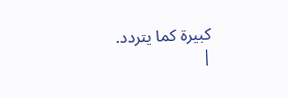كبيرة كما يتردد.
|